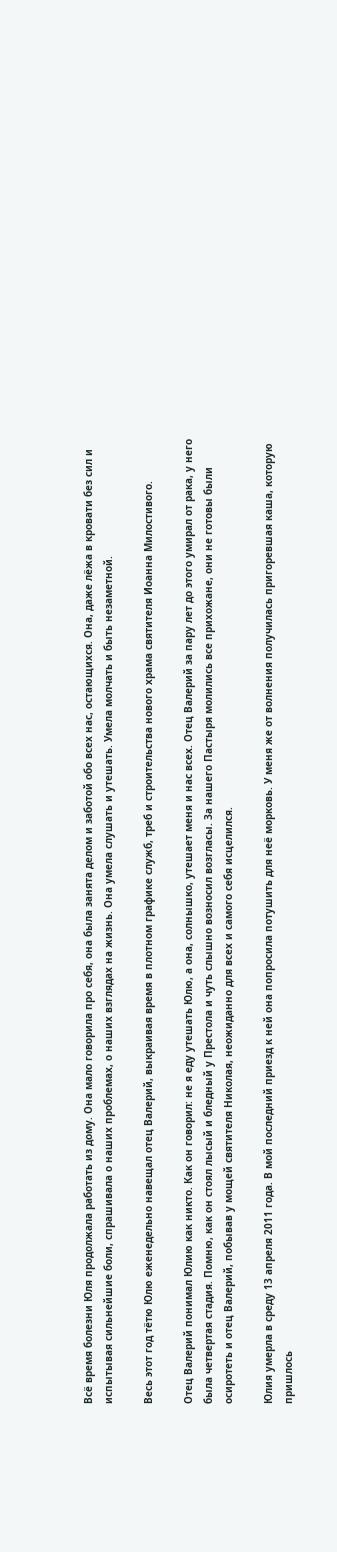Всё время болезни Юля продолжала работать из дому. Она мало говорила про себя, она была занята делом и заботой обо всех нас, остающихся. Она, даже лёжа в кровати без сил и испытывая сильнейшие боли, спрашивала о наших проблемах, о наших взглядах на жизнь. Она умела слушать и утешать. Умела молчать и быть незаметной.

Весь этот год тётю Юлю еженедельно навещал отец Валерий, выкраивая время в плотном графике служб, треб и строительства нового храма святителя Иоанна Милостивого.

Отец Валерий понимал Юлию как никто. Как он говорил: не я еду утешать Юлю, а она, солнышко, утешает меня и нас всех. Отец Валерий за пару лет до этого умирал от рака, у него была четвертая стадия. Помню, как он стоял лысый и бледный у Престола и чуть слышно возносил возгласы. За нашего Пастыря молились все прихожане, они не готовы были осиротеть и отец Валерий, побывав у мощей святителя Николая, неожиданно для всех и самого себя исцелился.

Юлия умерла в среду 13 апреля 2011 года. В мой последний приезд к ней она попросила потушить для неё морковь. У меня же от волнения получилась пригоревшая каша, которую пришлось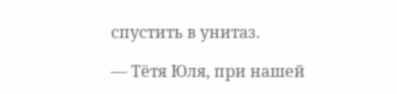спустить в унитаз.

— Тётя Юля, при нашей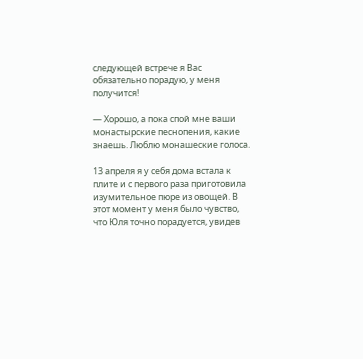следующей встрече я Вас обязательно порадую, у меня получится!

— Хорошо, а пока спой мне ваши монастырские песнопения, какие знаешь. Люблю монашеские голоса.

13 апреля я у себя дома встала к плите и с первого раза приготовила изумительное пюре из овощей. В этот момент у меня было чувство, что Юля точно порадуется, увидев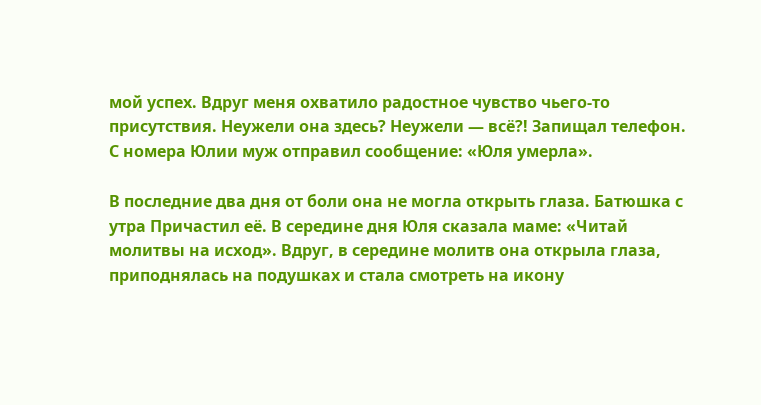мой успех. Вдруг меня охватило радостное чувство чьего-то присутствия. Неужели она здесь? Неужели — всё?! Запищал телефон. С номера Юлии муж отправил сообщение: «Юля умерла».

В последние два дня от боли она не могла открыть глаза. Батюшка с утра Причастил её. В середине дня Юля сказала маме: «Читай молитвы на исход». Вдруг, в середине молитв она открыла глаза, приподнялась на подушках и стала смотреть на икону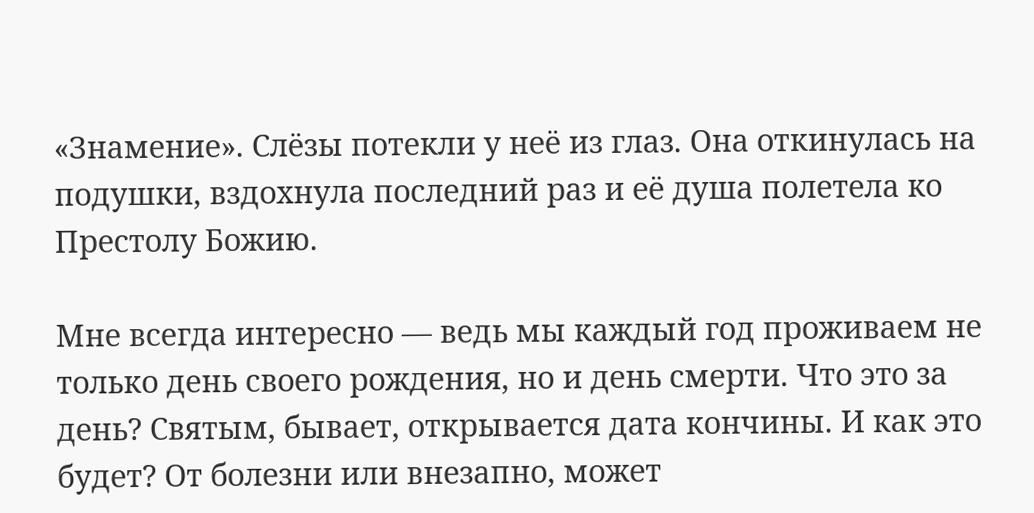«Знамение». Слёзы потекли у неё из глаз. Она откинулась на подушки, вздохнула последний раз и её душа полетела ко Престолу Божию.

Мне всегда интересно — ведь мы каждый год проживаем не только день своего рождения, но и день смерти. Что это за день? Святым, бывает, открывается дата кончины. И как это будет? От болезни или внезапно, может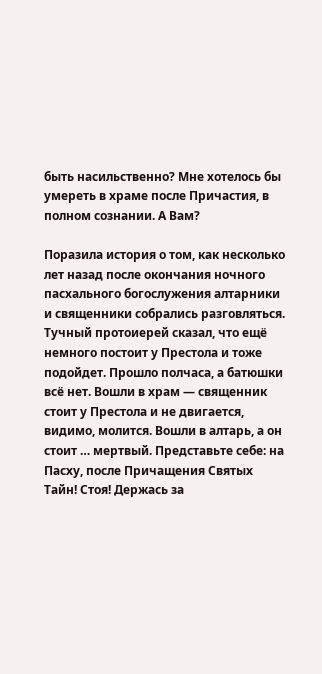быть насильственно? Мне хотелось бы умереть в храме после Причастия, в полном сознании. А Вам?

Поразила история о том, как несколько лет назад после окончания ночного пасхального богослужения алтарники и священники собрались разговляться. Тучный протоиерей сказал, что ещё немного постоит у Престола и тоже подойдет. Прошло полчаса, а батюшки всё нет. Вошли в храм — священник стоит у Престола и не двигается, видимо, молится. Вошли в алтарь, а он стоит … мертвый. Представьте себе: на Пасху, после Причащения Святых Тайн! Стоя! Держась за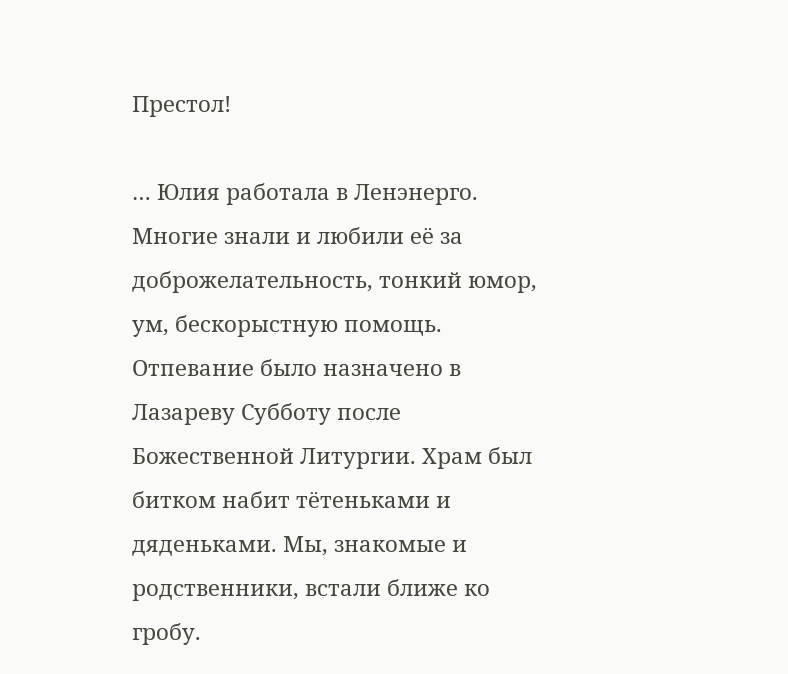Престол!

… Юлия работала в Ленэнерго. Многие знали и любили её за доброжелательность, тонкий юмор, ум, бескорыстную помощь. Отпевание было назначено в Лазареву Субботу после Божественной Литургии. Храм был битком набит тётеньками и дяденьками. Мы, знакомые и родственники, встали ближе ко гробу.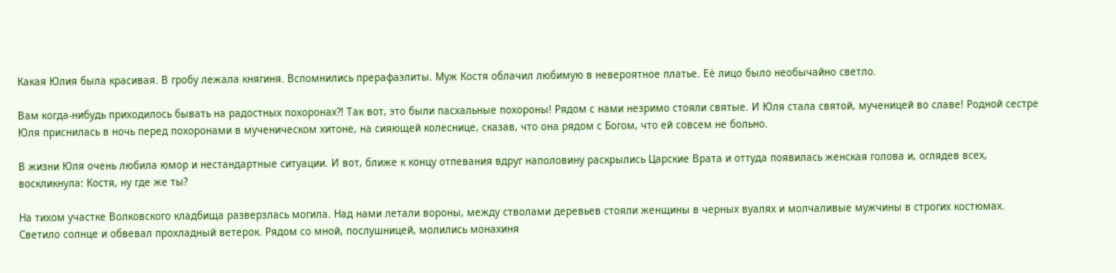Какая Юлия была красивая. В гробу лежала княгиня. Вспомнились прерафаэлиты. Муж Костя облачил любимую в невероятное платье. Её лицо было необычайно светло.

Вам когда-нибудь приходилось бывать на радостных похоронах?! Так вот, это были пасхальные похороны! Рядом с нами незримо стояли святые. И Юля стала святой, мученицей во славе! Родной сестре Юля приснилась в ночь перед похоронами в мученическом хитоне, на сияющей колеснице, сказав, что она рядом с Богом, что ей совсем не больно.

В жизни Юля очень любила юмор и нестандартные ситуации. И вот, ближе к концу отпевания вдруг наполовину раскрылись Царские Врата и оттуда появилась женская голова и, оглядев всех, воскликнула: Костя, ну где же ты?

На тихом участке Волковского кладбища разверзлась могила. Над нами летали вороны, между стволами деревьев стояли женщины в черных вуалях и молчаливые мужчины в строгих костюмах. Светило солнце и обвевал прохладный ветерок. Рядом со мной, послушницей, молились монахиня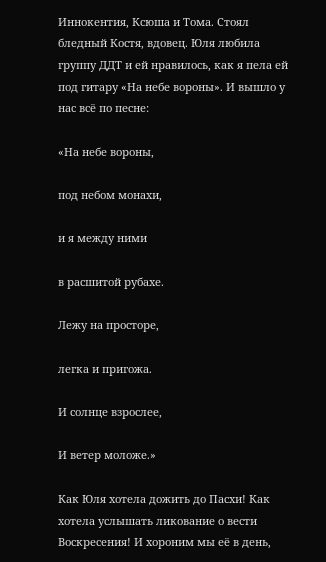Иннокентия, Ксюша и Тома. Стоял бледный Костя, вдовец. Юля любила группу ДДТ и ей нравилось, как я пела ей под гитару «На небе вороны». И вышло у нас всё по песне:

«На небе вороны,

под небом монахи,

и я между ними

в расшитой рубахе.

Лежу на просторе,

легка и пригожа.

И солнце взрослее,

И ветер моложе.»

Как Юля хотела дожить до Пасхи! Как хотела услышать ликование о вести Воскресения! И хороним мы её в день,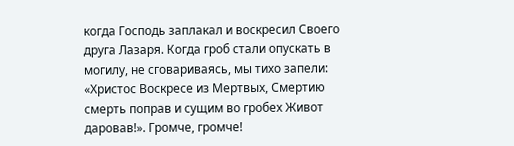когда Господь заплакал и воскресил Своего друга Лазаря. Когда гроб стали опускать в могилу, не сговариваясь, мы тихо запели: «Христос Воскресе из Мертвых, Смертию смерть поправ и сущим во гробех Живот даровав!». Громче, громче!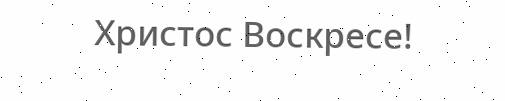Христос Воскресе!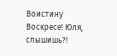Воистину Воскресе! Юля, слышишь?!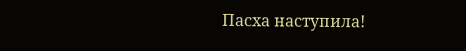Пасха наступила!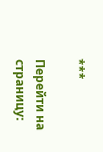***

Перейти на страницу: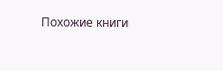Похожие книги